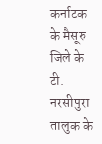कर्नाटक के मैसूरु जिले के टी. नरसीपुरा तालुक के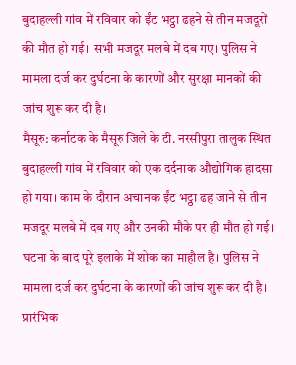बुदाहल्ली गांव में रविवार को ईंट भट्ठा ढहने से तीन मजदूरों की मौत हो गई। सभी मजदूर मलबे में दब गए। पुलिस ने मामला दर्ज कर दुर्घटना के कारणों और सुरक्षा मानकों की जांच शुरू कर दी है।
मैसूरु: कर्नाटक के मैसूरु जिले के टी. नरसीपुरा तालुक स्थित बुदाहल्ली गांव में रविवार को एक दर्दनाक औद्योगिक हादसा हो गया। काम के दौरान अचानक ईंट भट्ठा ढह जाने से तीन मजदूर मलबे में दब गए और उनकी मौके पर ही मौत हो गई। घटना के बाद पूरे इलाके में शोक का माहौल है। पुलिस ने मामला दर्ज कर दुर्घटना के कारणों की जांच शुरू कर दी है।
प्रारंभिक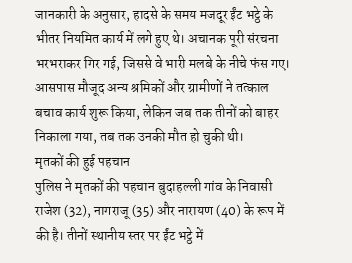जानकारी के अनुसार, हादसे के समय मजदूर ईंट भट्ठे के भीतर नियमित कार्य में लगे हुए थे। अचानक पूरी संरचना भरभराकर गिर गई, जिससे वे भारी मलबे के नीचे फंस गए। आसपास मौजूद अन्य श्रमिकों और ग्रामीणों ने तत्काल बचाव कार्य शुरू किया, लेकिन जब तक तीनों को बाहर निकाला गया, तब तक उनकी मौत हो चुकी थी।
मृतकों की हुई पहचान
पुलिस ने मृतकों की पहचान बुदाहल्ली गांव के निवासी राजेश (32), नागराजू (35) और नारायण (40) के रूप में की है। तीनों स्थानीय स्तर पर ईंट भट्ठे में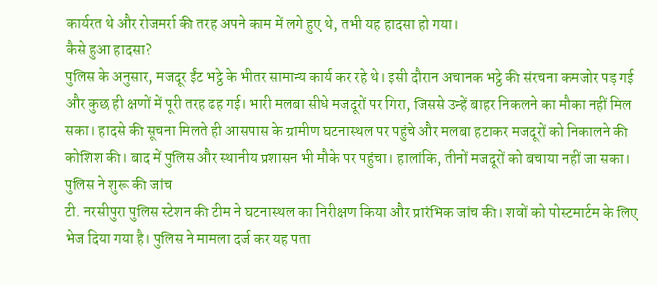कार्यरत थे और रोजमर्रा की तरह अपने काम में लगे हुए थे, तभी यह हादसा हो गया।
कैसे हुआ हादसा?
पुलिस के अनुसार, मजदूर ईंट भट्ठे के भीतर सामान्य कार्य कर रहे थे। इसी दौरान अचानक भट्ठे की संरचना कमजोर पड़ गई और कुछ ही क्षणों में पूरी तरह ढह गई। भारी मलबा सीधे मजदूरों पर गिरा, जिससे उन्हें बाहर निकलने का मौका नहीं मिल सका। हादसे की सूचना मिलते ही आसपास के ग्रामीण घटनास्थल पर पहुंचे और मलबा हटाकर मजदूरों को निकालने की कोशिश की। बाद में पुलिस और स्थानीय प्रशासन भी मौके पर पहुंचा। हालांकि, तीनों मजदूरों को बचाया नहीं जा सका।
पुलिस ने शुरू की जांच
टी. नरसीपुरा पुलिस स्टेशन की टीम ने घटनास्थल का निरीक्षण किया और प्रारंभिक जांच की। शवों को पोस्टमार्टम के लिए भेज दिया गया है। पुलिस ने मामला दर्ज कर यह पता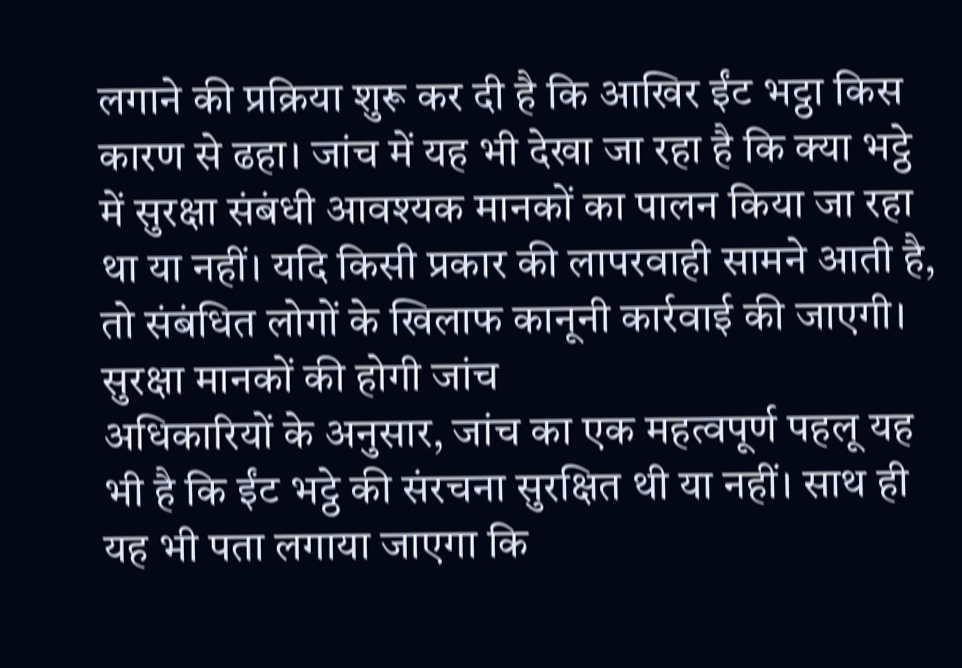लगाने की प्रक्रिया शुरू कर दी है कि आखिर ईंट भट्ठा किस कारण से ढहा। जांच में यह भी देखा जा रहा है कि क्या भट्ठे में सुरक्षा संबंधी आवश्यक मानकों का पालन किया जा रहा था या नहीं। यदि किसी प्रकार की लापरवाही सामने आती है, तो संबंधित लोगों के खिलाफ कानूनी कार्रवाई की जाएगी।
सुरक्षा मानकों की होगी जांच
अधिकारियों के अनुसार, जांच का एक महत्वपूर्ण पहलू यह भी है कि ईंट भट्ठे की संरचना सुरक्षित थी या नहीं। साथ ही यह भी पता लगाया जाएगा कि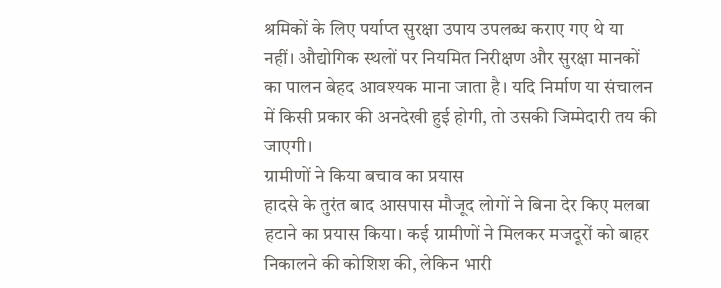श्रमिकों के लिए पर्याप्त सुरक्षा उपाय उपलब्ध कराए गए थे या नहीं। औद्योगिक स्थलों पर नियमित निरीक्षण और सुरक्षा मानकों का पालन बेहद आवश्यक माना जाता है। यदि निर्माण या संचालन में किसी प्रकार की अनदेखी हुई होगी, तो उसकी जिम्मेदारी तय की जाएगी।
ग्रामीणों ने किया बचाव का प्रयास
हादसे के तुरंत बाद आसपास मौजूद लोगों ने बिना देर किए मलबा हटाने का प्रयास किया। कई ग्रामीणों ने मिलकर मजदूरों को बाहर निकालने की कोशिश की, लेकिन भारी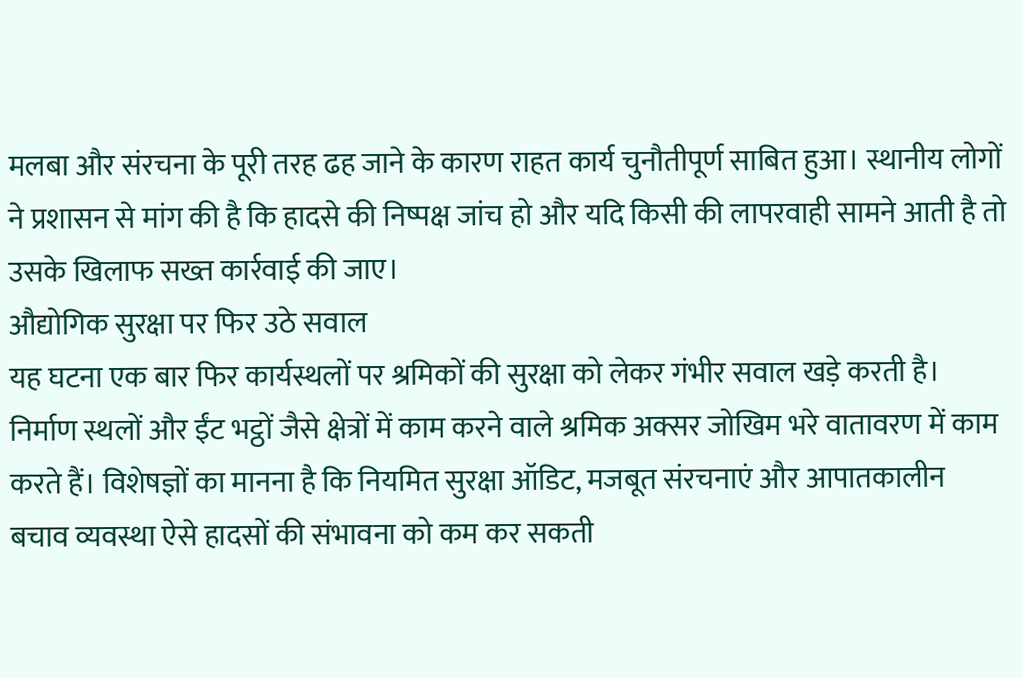मलबा और संरचना के पूरी तरह ढह जाने के कारण राहत कार्य चुनौतीपूर्ण साबित हुआ। स्थानीय लोगों ने प्रशासन से मांग की है कि हादसे की निष्पक्ष जांच हो और यदि किसी की लापरवाही सामने आती है तो उसके खिलाफ सख्त कार्रवाई की जाए।
औद्योगिक सुरक्षा पर फिर उठे सवाल
यह घटना एक बार फिर कार्यस्थलों पर श्रमिकों की सुरक्षा को लेकर गंभीर सवाल खड़े करती है। निर्माण स्थलों और ईंट भट्ठों जैसे क्षेत्रों में काम करने वाले श्रमिक अक्सर जोखिम भरे वातावरण में काम करते हैं। विशेषज्ञों का मानना है कि नियमित सुरक्षा ऑडिट, मजबूत संरचनाएं और आपातकालीन बचाव व्यवस्था ऐसे हादसों की संभावना को कम कर सकती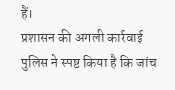हैं।
प्रशासन की अगली कार्रवाई
पुलिस ने स्पष्ट किया है कि जांच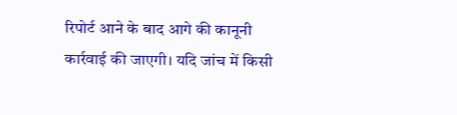रिपोर्ट आने के बाद आगे की कानूनी कार्रवाई की जाएगी। यदि जांच में किसी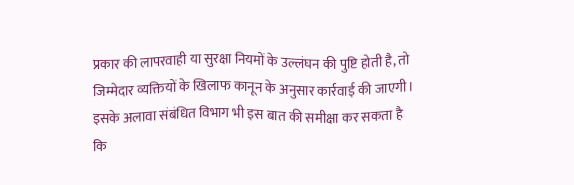प्रकार की लापरवाही या सुरक्षा नियमों के उल्लंघन की पुष्टि होती है, तो जिम्मेदार व्यक्तियों के खिलाफ कानून के अनुसार कार्रवाई की जाएगी। इसके अलावा संबंधित विभाग भी इस बात की समीक्षा कर सकता है कि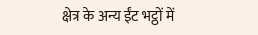क्षेत्र के अन्य ईंट भट्ठों में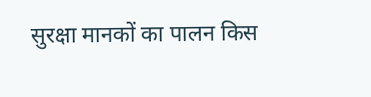सुरक्षा मानकों का पालन किस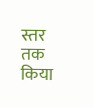स्तर तक किया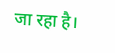जा रहा है।